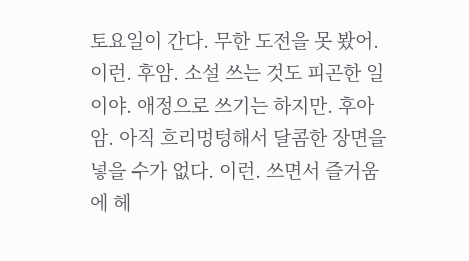토요일이 간다. 무한 도전을 못 봤어. 이런. 후암. 소설 쓰는 것도 피곤한 일이야. 애정으로 쓰기는 하지만. 후아암. 아직 흐리멍텅해서 달콤한 장면을 넣을 수가 없다. 이런. 쓰면서 즐거움에 헤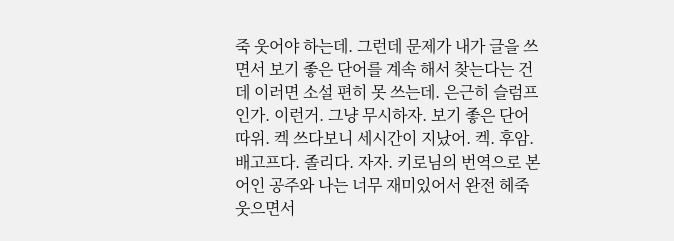죽 웃어야 하는데. 그런데 문제가 내가 글을 쓰면서 보기 좋은 단어를 계속 해서 찾는다는 건데 이러면 소설 편히 못 쓰는데. 은근히 슬럼프인가. 이런거. 그냥 무시하자. 보기 좋은 단어 따위. 켁 쓰다보니 세시간이 지났어. 켁. 후암. 배고프다. 졸리다. 자자. 키로님의 번역으로 본 어인 공주와 나는 너무 재미있어서 완전 헤죽 웃으면서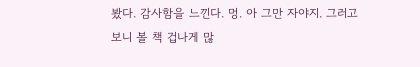봤다. 감사함을 느낀다. 멍. 아 그만 자야지. 그러고보니 볼 책 겁나게 많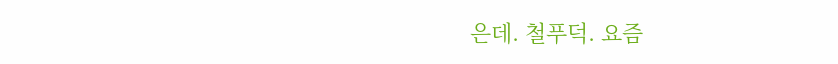은데. 철푸덕. 요즘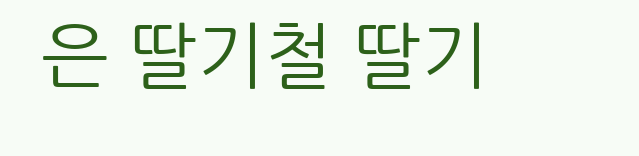은 딸기철 딸기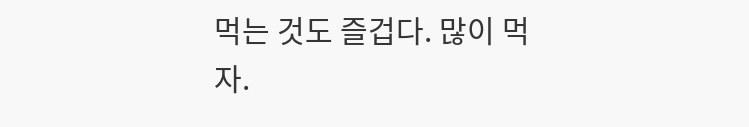먹는 것도 즐겁다. 많이 먹자.